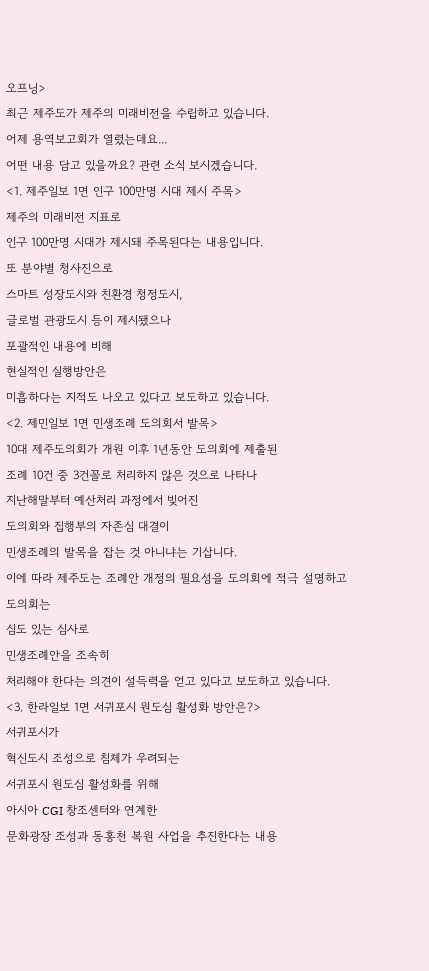오프닝>
최근 제주도가 제주의 미래비전을 수립하고 있습니다.
어제 용역보고회가 열렸는데요...
어떤 내용 담고 있을까요? 관련 소식 보시겠습니다.
<1. 제주일보 1면 인구 100만명 시대 제시 주목>
제주의 미래비전 지표로
인구 100만명 시대가 제시돼 주목된다는 내용입니다.
또 분야별 청사진으로
스마트 성장도시와 친환경 청정도시,
글로벌 관광도시 등이 제시됐으나
포괄적인 내용에 비해
현실적인 실행방안은
미흡하다는 지적도 나오고 있다고 보도하고 있습니다.
<2. 제민일보 1면 민생조례 도의회서 발목>
10대 제주도의회가 개원 이후 1년동안 도의회에 제출된
조례 10건 중 3건꼴로 처리하지 않은 것으로 나타나
지난해말부터 예산처리 과정에서 빚어진
도의회와 집행부의 자존심 대결이
민생조례의 발목을 잡는 것 아니냐는 기삽니다.
이에 따라 제주도는 조례안 개정의 필요성을 도의회에 적극 설명하고
도의회는
심도 있는 심사로
민생조례안을 조속히
처리해야 한다는 의견이 설득력을 얻고 있다고 보도하고 있습니다.
<3. 한라일보 1면 서귀포시 원도심 활성화 방안은?>
서귀포시가
혁신도시 조성으로 침체가 우려되는
서귀포시 원도심 활성화를 위해
아시아 CGI 창조센터와 연계한
문화광장 조성과 동홍천 복원 사업을 추진한다는 내용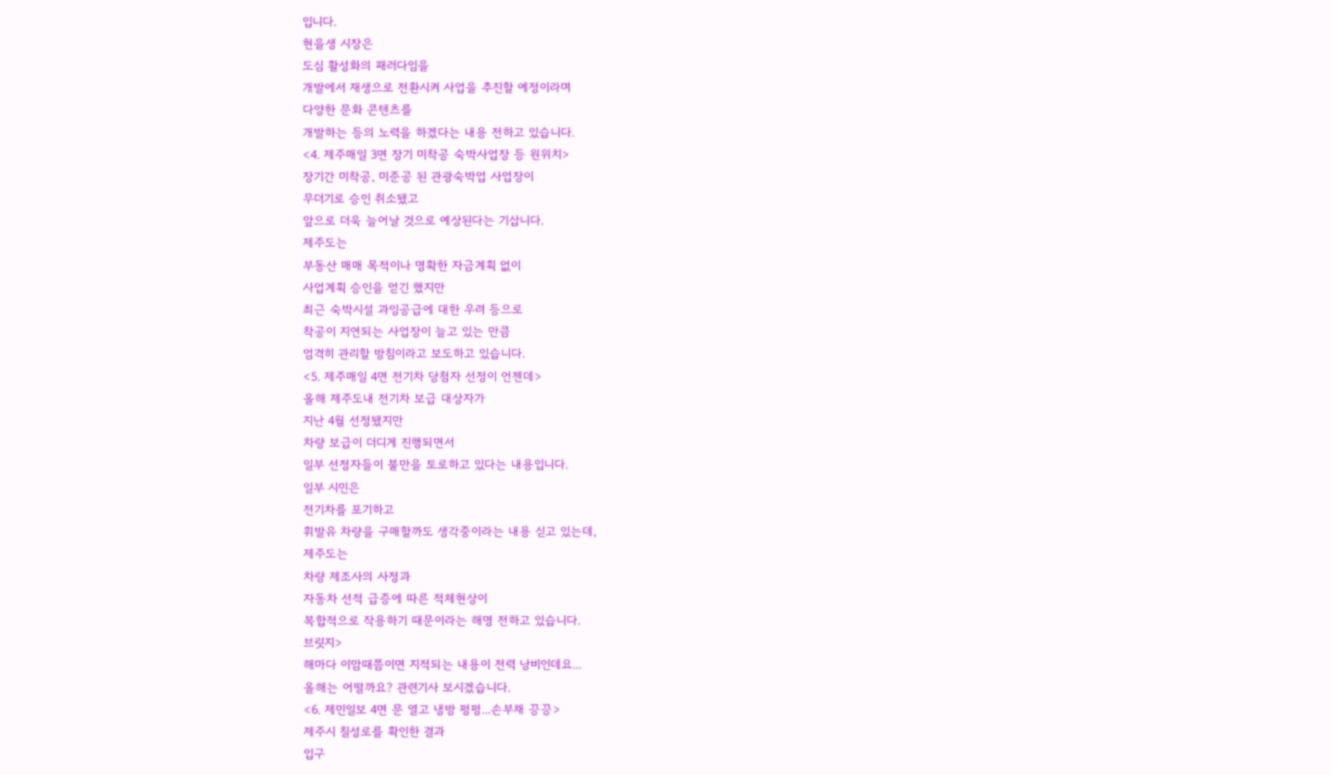입니다.
현을생 시장은
도심 활성화의 패러다임을
개발에서 재생으로 전환시켜 사업을 추진할 예정이라며
다양한 문화 콘텐츠를
개발하는 등의 노력을 하겠다는 내용 전하고 있습니다.
<4. 제주매일 3면 장기 미착공 숙박사업장 등 원위치>
장기간 미착공, 미준공 된 관광숙박업 사업장이
무더기로 승인 취소됐고
앞으로 더욱 늘어날 것으로 예상된다는 기삽니다.
제주도는
부동산 매매 목적이나 명확한 자금계획 없이
사업계획 승인을 얻긴 했지만
최근 숙박시설 과잉공급에 대한 우려 등으로
착공이 지연되는 사업장이 늘고 있는 만큼
엄격히 관리할 방침이라고 보도하고 있습니다.
<5. 제주매일 4면 전기차 당첨자 선정이 언젠데>
올해 제주도내 전기차 보급 대상자가
지난 4월 선정됐지만
차량 보급이 더디게 진행되면서
일부 선정자들이 불만을 토로하고 있다는 내용입니다.
일부 시민은
전기차를 포기하고
휘발유 차량을 구매할까도 생각중이라는 내용 싣고 있는데,
제주도는
차량 제조사의 사정과
자동차 선적 급증에 따른 적체현상이
복합적으로 작용하기 때문이라는 해명 전하고 있습니다.
브릿지>
해마다 이맘때쯤이면 지적되는 내용이 전력 낭비인데요...
올해는 어떨까요? 관련기사 보시겠습니다.
<6. 제민일보 4면 문 열고 냉방 펑펑...손부채 끙끙>
제주시 칠성로를 확인한 결과
입구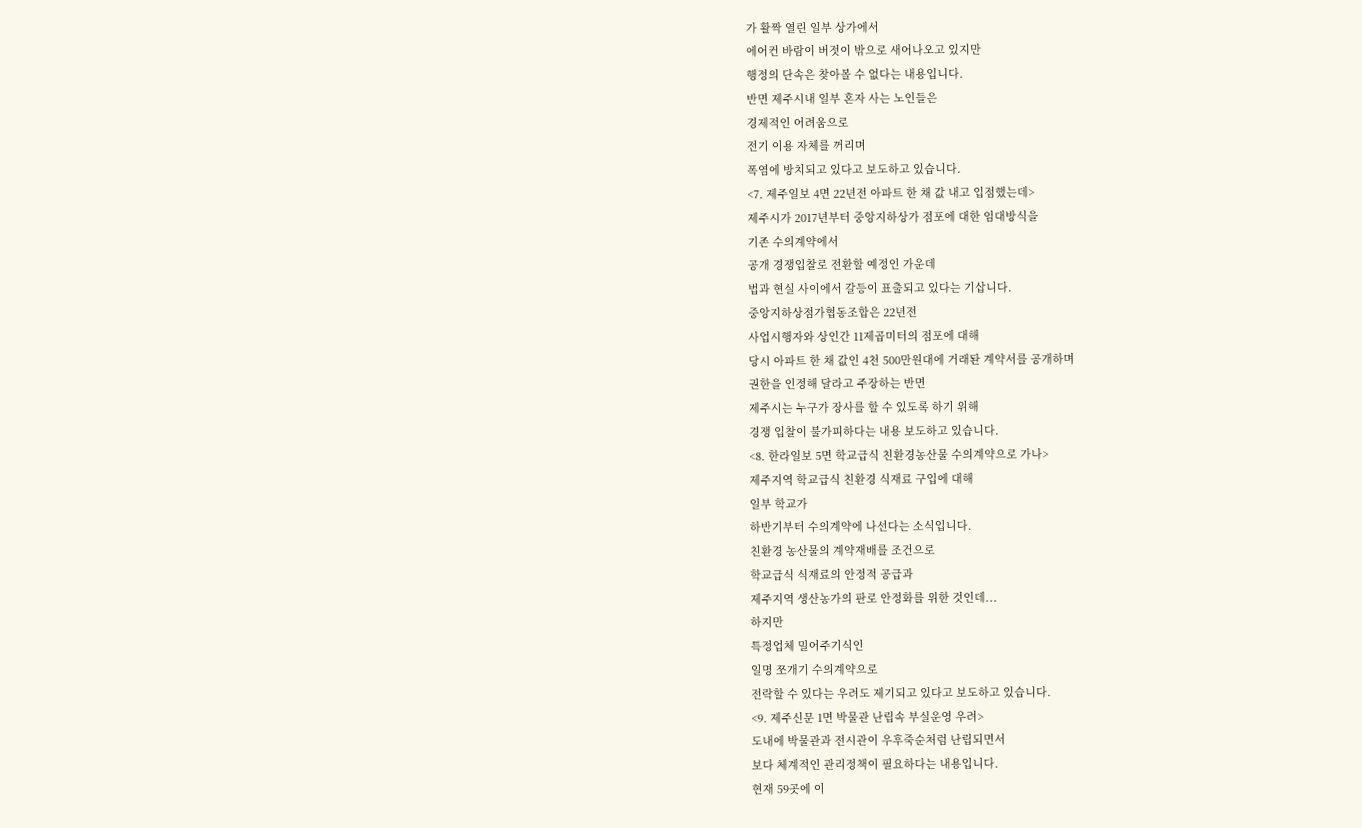가 활짝 열린 일부 상가에서
에어컨 바람이 버젓이 밖으로 새어나오고 있지만
행정의 단속은 찾아볼 수 없다는 내용입니다.
반면 제주시내 일부 혼자 사는 노인들은
경제적인 어려움으로
전기 이용 자체를 꺼리며
폭염에 방치되고 있다고 보도하고 있습니다.
<7. 제주일보 4면 22년전 아파트 한 채 값 내고 입점했는데>
제주시가 2017년부터 중앙지하상가 점포에 대한 임대방식을
기존 수의계약에서
공개 경쟁입찰로 전환할 예정인 가운데
법과 현실 사이에서 갈등이 표출되고 있다는 기삽니다.
중앙지하상점가협동조합은 22년전
사업시행자와 상인간 11제곱미터의 점포에 대해
당시 아파트 한 채 값인 4천 500만원대에 거래돤 계약서를 공개하며
권한을 인정해 달라고 주장하는 반면
제주시는 누구가 장사를 할 수 있도록 하기 위해
경쟁 입찰이 불가피하다는 내용 보도하고 있습니다.
<8. 한라일보 5면 학교급식 친환경농산물 수의계약으로 가나>
제주지역 학교급식 친환경 식재료 구입에 대해
일부 학교가
하반기부터 수의계약에 나선다는 소식입니다.
친환경 농산물의 계약재배를 조건으로
학교급식 식재료의 안정적 공급과
제주지역 생산농가의 판로 안정화를 위한 것인데...
하지만
특정업체 밀어주기식인
일명 쪼개기 수의계약으로
전락할 수 있다는 우려도 제기되고 있다고 보도하고 있습니다.
<9. 제주신문 1면 박물관 난립속 부실운영 우려>
도내에 박물관과 전시관이 우후죽순처럼 난립되면서
보다 체계적인 관리정책이 필요하다는 내용입니다.
현재 59곳에 이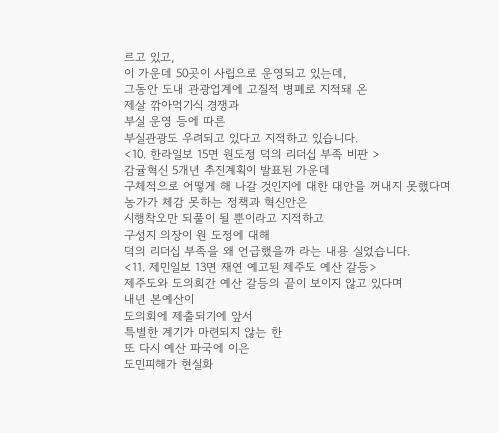르고 있고,
이 가운데 50곳이 사립으로 운영되고 있는데,
그동안 도내 관광업계에 고질적 병폐로 지적돼 온
제살 깎아먹기식 경쟁과
부실 운영 등에 따른
부실관광도 우려되고 있다고 지적하고 있습니다.
<10. 한라일보 15면 원도정 덕의 리더십 부족 비판 >
감귤혁신 5개년 추진계획이 발표된 가운데
구체적으로 어떻게 해 나갈 것인지에 대한 대안을 꺼내지 못했다며
농가가 체감 못하는 정책과 혁신안은
시행착오만 되풀이 될 뿐이라고 지적하고
구성지 의장이 원 도정에 대해
덕의 리더십 부족을 왜 언급했을까 라는 내용 실었습니다.
<11. 제민일보 13면 재연 예고된 제주도 예산 갈등>
제주도와 도의회간 예산 갈등의 끝이 보이지 않고 있다며
내년 본예산이
도의회에 제출되기에 앞서
특별한 계기가 마련되지 않는 한
또 다시 예산 파국에 이은
도민피해가 현실화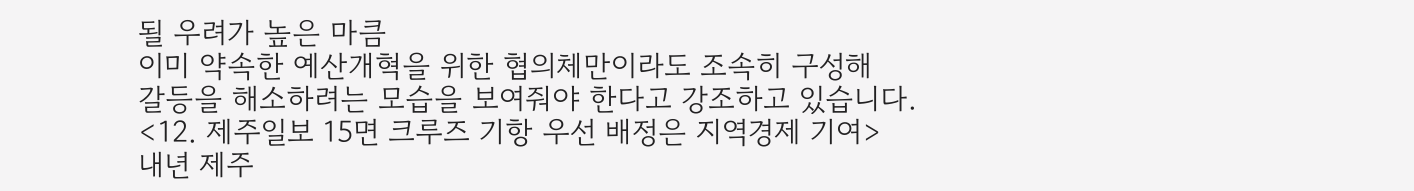될 우려가 높은 마큼
이미 약속한 예산개혁을 위한 협의체만이라도 조속히 구성해
갈등을 해소하려는 모습을 보여줘야 한다고 강조하고 있습니다.
<12. 제주일보 15면 크루즈 기항 우선 배정은 지역경제 기여>
내년 제주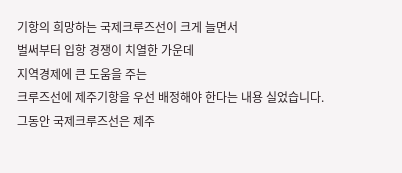기항의 희망하는 국제크루즈선이 크게 늘면서
벌써부터 입항 경쟁이 치열한 가운데
지역경제에 큰 도움을 주는
크루즈선에 제주기항을 우선 배정해야 한다는 내용 실었습니다.
그동안 국제크루즈선은 제주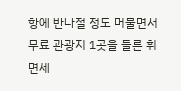항에 반나절 정도 머물면서
무료 관광지 1곳을 들른 휘
면세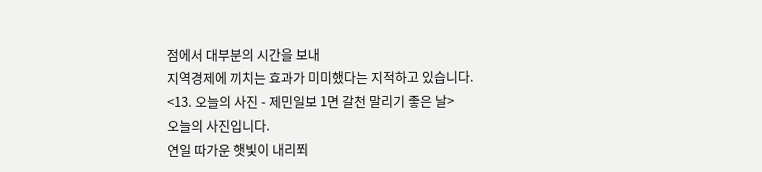점에서 대부분의 시간을 보내
지역경제에 끼치는 효과가 미미했다는 지적하고 있습니다.
<13. 오늘의 사진 - 제민일보 1면 갈천 말리기 좋은 날>
오늘의 사진입니다.
연일 따가운 햇빛이 내리쬐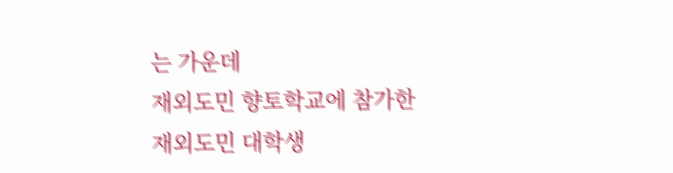는 가운데
재외도민 향토학교에 참가한
재외도민 대학생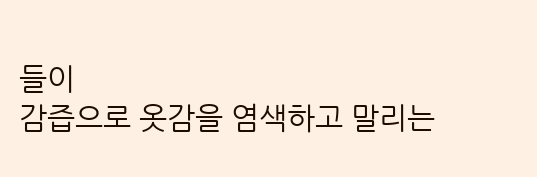들이
감즙으로 옷감을 염색하고 말리는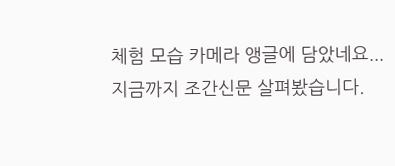체험 모습 카메라 앵글에 담았네요...
지금까지 조간신문 살펴봤습니다.